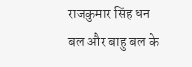राजकुमार सिंह धन बल और बाहु बल के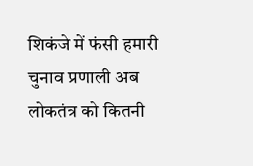शिकंजे में फंसी हमारी चुनाव प्रणाली अब लोकतंत्र को कितनी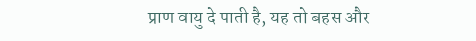प्राण वायु दे पाती है, यह तो बहस और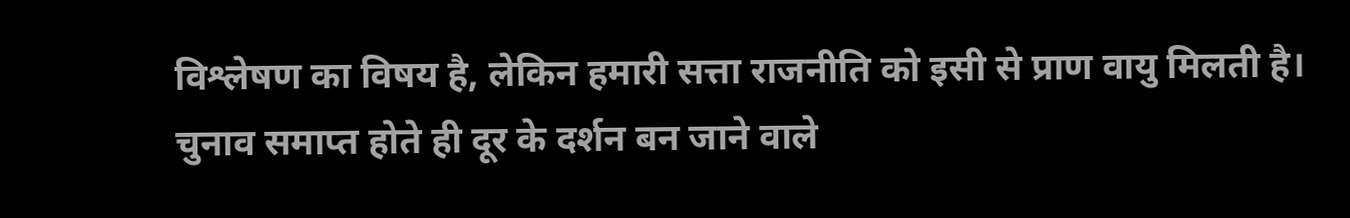विश्लेषण का विषय है, लेकिन हमारी सत्ता राजनीति को इसी से प्राण वायु मिलती है। चुनाव समाप्त होते ही दूर के दर्शन बन जाने वाले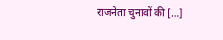राजनेता चुनावों की […]